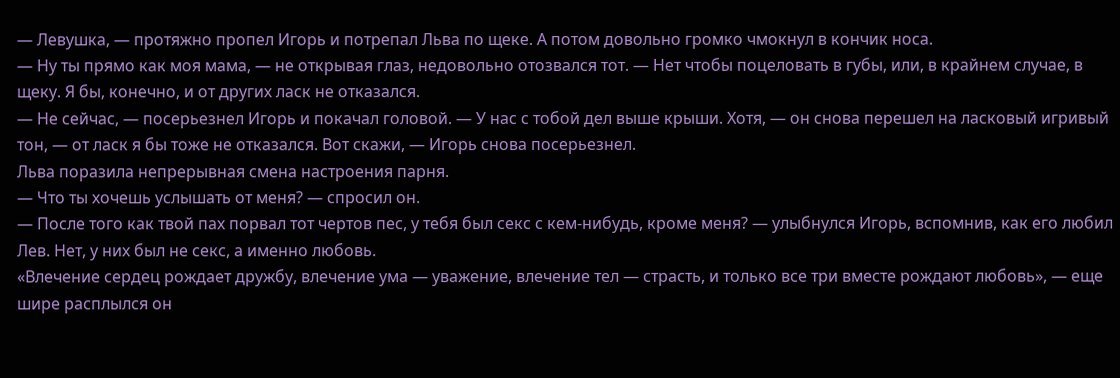— Левушка, — протяжно пропел Игорь и потрепал Льва по щеке. А потом довольно громко чмокнул в кончик носа.
— Ну ты прямо как моя мама, — не открывая глаз, недовольно отозвался тот. — Нет чтобы поцеловать в губы, или, в крайнем случае, в щеку. Я бы, конечно, и от других ласк не отказался.
— Не сейчас, — посерьезнел Игорь и покачал головой. — У нас с тобой дел выше крыши. Хотя, — он снова перешел на ласковый игривый тон, — от ласк я бы тоже не отказался. Вот скажи, — Игорь снова посерьезнел.
Льва поразила непрерывная смена настроения парня.
— Что ты хочешь услышать от меня? — спросил он.
— После того как твой пах порвал тот чертов пес, у тебя был секс с кем-нибудь, кроме меня? — улыбнулся Игорь, вспомнив, как его любил Лев. Нет, у них был не секс, а именно любовь.
«Влечение сердец рождает дружбу, влечение ума — уважение, влечение тел — страсть, и только все три вместе рождают любовь», — еще шире расплылся он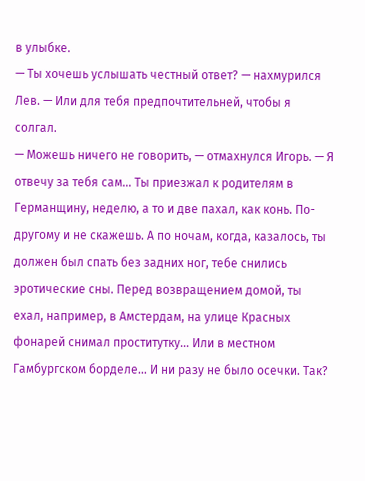в улыбке.
— Ты хочешь услышать честный ответ? — нахмурился Лев. — Или для тебя предпочтительней, чтобы я солгал.
— Можешь ничего не говорить, — отмахнулся Игорь. — Я отвечу за тебя сам… Ты приезжал к родителям в Германщину, неделю, а то и две пахал, как конь. По-другому и не скажешь. А по ночам, когда, казалось, ты должен был спать без задних ног, тебе снились эротические сны. Перед возвращением домой, ты ехал, например, в Амстердам, на улице Красных фонарей снимал проститутку… Или в местном Гамбургском борделе… И ни разу не было осечки. Так?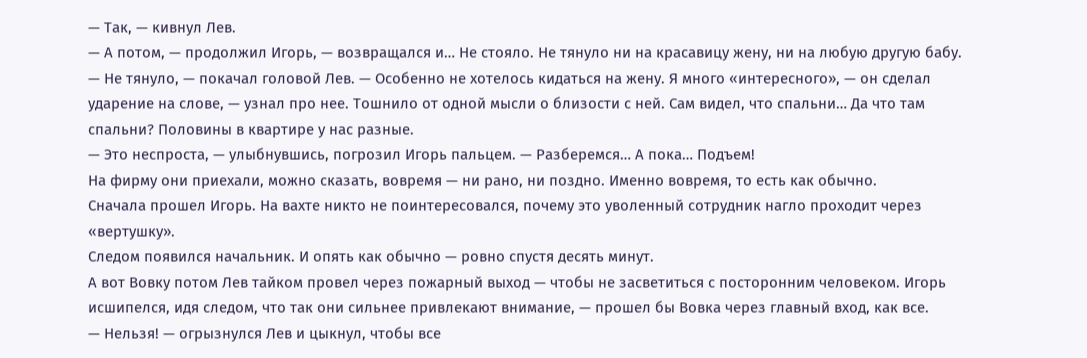— Так, — кивнул Лев.
— А потом, — продолжил Игорь, — возвращался и… Не стояло. Не тянуло ни на красавицу жену, ни на любую другую бабу.
— Не тянуло, — покачал головой Лев. — Особенно не хотелось кидаться на жену. Я много «интересного», — он сделал ударение на слове, — узнал про нее. Тошнило от одной мысли о близости с ней. Сам видел, что спальни… Да что там спальни? Половины в квартире у нас разные.
— Это неспроста, — улыбнувшись, погрозил Игорь пальцем. — Разберемся… А пока… Подъем!
На фирму они приехали, можно сказать, вовремя — ни рано, ни поздно. Именно вовремя, то есть как обычно.
Сначала прошел Игорь. На вахте никто не поинтересовался, почему это уволенный сотрудник нагло проходит через «вертушку».
Следом появился начальник. И опять как обычно — ровно спустя десять минут.
А вот Вовку потом Лев тайком провел через пожарный выход — чтобы не засветиться с посторонним человеком. Игорь исшипелся, идя следом, что так они сильнее привлекают внимание, — прошел бы Вовка через главный вход, как все.
— Нельзя! — огрызнулся Лев и цыкнул, чтобы все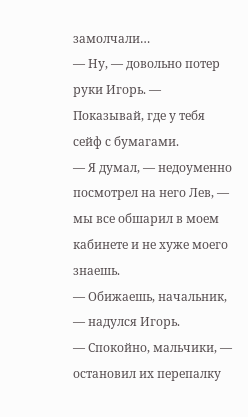замолчали…
— Ну, — довольно потер руки Игорь. — Показывай, где у тебя сейф с бумагами.
— Я думал, — недоуменно посмотрел на него Лев, — мы все обшарил в моем кабинете и не хуже моего знаешь.
— Обижаешь, начальник, — надулся Игорь.
— Спокойно, мальчики, — остановил их перепалку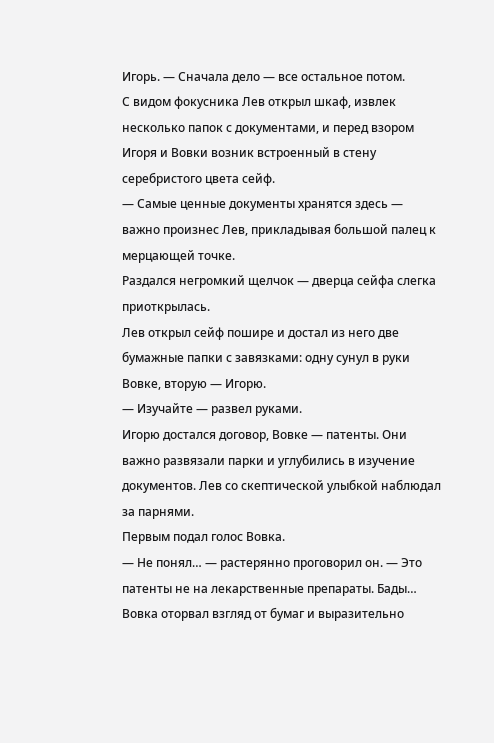Игорь. — Сначала дело — все остальное потом.
С видом фокусника Лев открыл шкаф, извлек несколько папок с документами, и перед взором Игоря и Вовки возник встроенный в стену серебристого цвета сейф.
— Самые ценные документы хранятся здесь — важно произнес Лев, прикладывая большой палец к мерцающей точке.
Раздался негромкий щелчок — дверца сейфа слегка приоткрылась.
Лев открыл сейф пошире и достал из него две бумажные папки с завязками: одну сунул в руки Вовке, вторую — Игорю.
— Изучайте — развел руками.
Игорю достался договор, Вовке — патенты. Они важно развязали парки и углубились в изучение документов. Лев со скептической улыбкой наблюдал за парнями.
Первым подал голос Вовка.
— Не понял… — растерянно проговорил он. — Это патенты не на лекарственные препараты. Бады… Вовка оторвал взгляд от бумаг и выразительно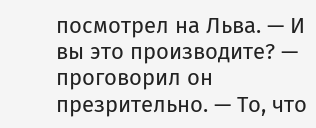посмотрел на Льва. — И вы это производите? — проговорил он презрительно. — То, что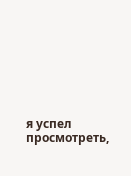я успел просмотреть,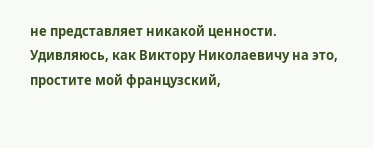не представляет никакой ценности. Удивляюсь, как Виктору Николаевичу на это, простите мой французский,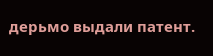дерьмо выдали патент.